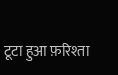टूटा हुआ फ़रिश्ता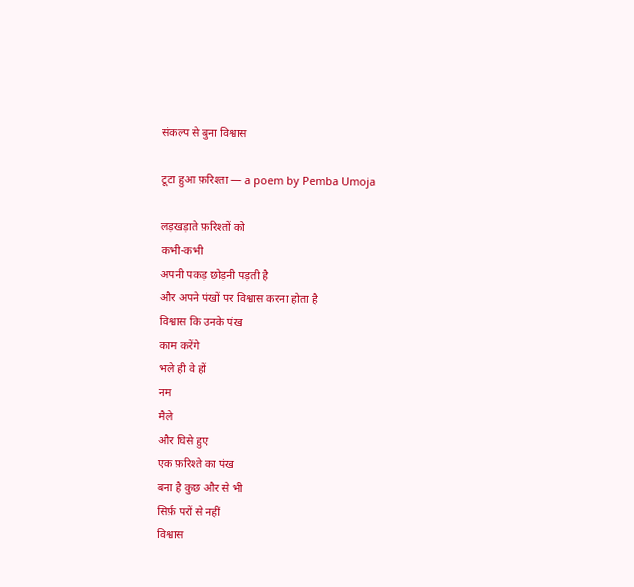संकल्प से बुना विश्वास

टूटा हुआ फ़रिश्ता — a poem by Pemba Umoja

लड़खड़ाते फ़रिश्तों को
कभी-कभी
अपनी पकड़ छोड़नी पड़ती है
और अपने पंखों पर विश्वास करना होता है
विश्वास कि उनके पंख
काम करेंगे
भले ही वे हों
नम
मैले
और घिसे हुए
एक फ़रिश्ते का पंख
बना है कुछ और से भी
सिर्फ़ परों से नहीं
विश्वास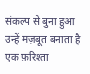संकल्प से बुना हुआ
उन्हें मज़बूत बनाता है
एक फ़रिश्ता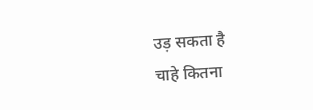उड़ सकता है
चाहे कितना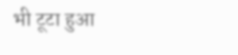भी टूटा हुआ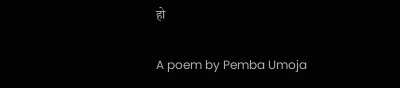हो

A poem by Pemba Umoja